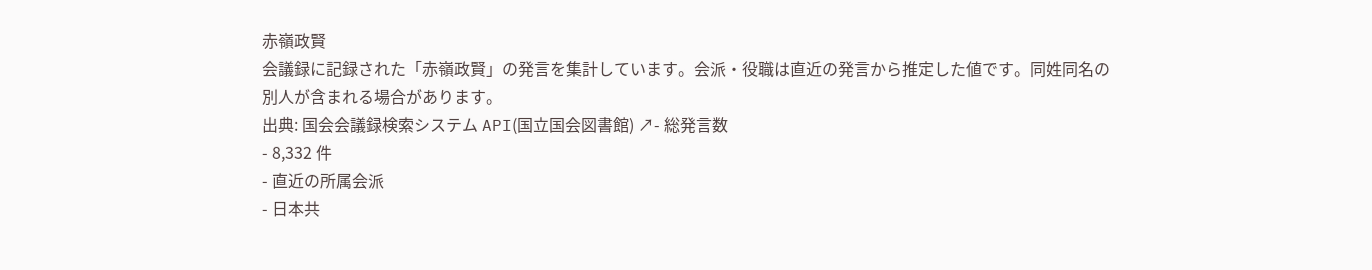赤嶺政賢
会議録に記録された「赤嶺政賢」の発言を集計しています。会派・役職は直近の発言から推定した値です。同姓同名の別人が含まれる場合があります。
出典: 国会会議録検索システム API(国立国会図書館) ↗- 総発言数
- 8,332 件
- 直近の所属会派
- 日本共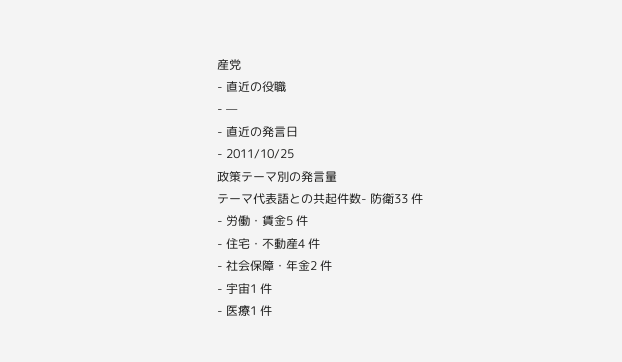産党
- 直近の役職
- —
- 直近の発言日
- 2011/10/25
政策テーマ別の発言量
テーマ代表語との共起件数- 防衛33 件
- 労働・賃金5 件
- 住宅・不動産4 件
- 社会保障・年金2 件
- 宇宙1 件
- 医療1 件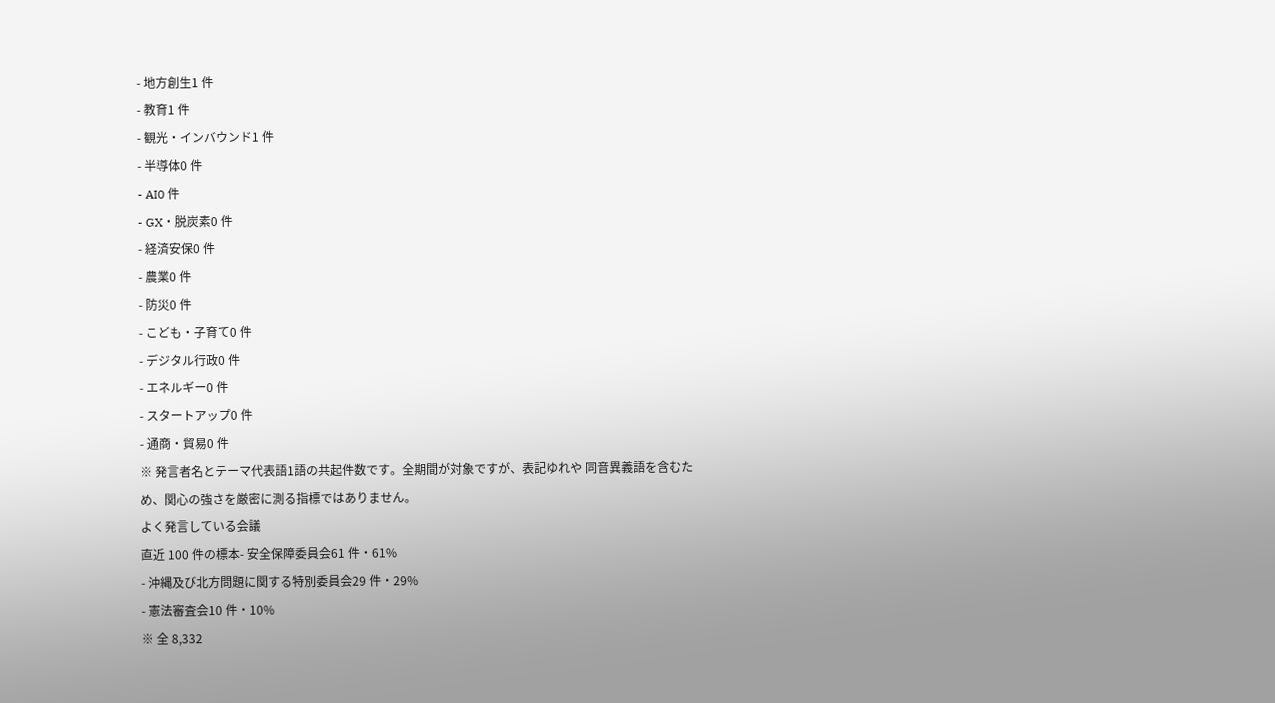- 地方創生1 件
- 教育1 件
- 観光・インバウンド1 件
- 半導体0 件
- AI0 件
- GX・脱炭素0 件
- 経済安保0 件
- 農業0 件
- 防災0 件
- こども・子育て0 件
- デジタル行政0 件
- エネルギー0 件
- スタートアップ0 件
- 通商・貿易0 件
※ 発言者名とテーマ代表語1語の共起件数です。全期間が対象ですが、表記ゆれや 同音異義語を含むため、関心の強さを厳密に測る指標ではありません。
よく発言している会議
直近 100 件の標本- 安全保障委員会61 件・61%
- 沖縄及び北方問題に関する特別委員会29 件・29%
- 憲法審査会10 件・10%
※ 全 8,332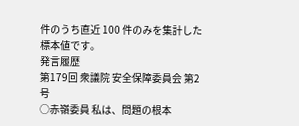件のうち直近 100 件のみを集計した標本値です。
発言履歴
第179回 衆議院 安全保障委員会 第2号
○赤嶺委員 私は、問題の根本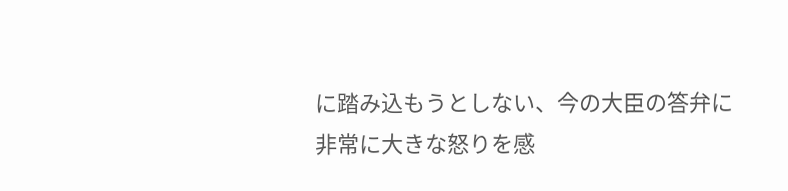に踏み込もうとしない、今の大臣の答弁に非常に大きな怒りを感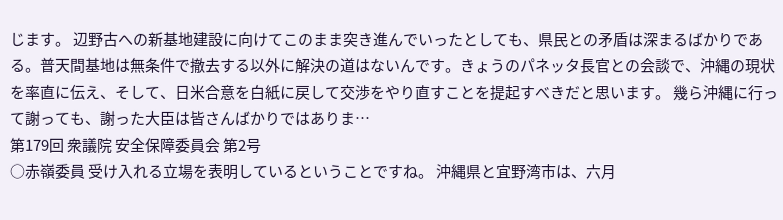じます。 辺野古への新基地建設に向けてこのまま突き進んでいったとしても、県民との矛盾は深まるばかりである。普天間基地は無条件で撤去する以外に解決の道はないんです。きょうのパネッタ長官との会談で、沖縄の現状を率直に伝え、そして、日米合意を白紙に戻して交渉をやり直すことを提起すべきだと思います。 幾ら沖縄に行って謝っても、謝った大臣は皆さんばかりではありま…
第179回 衆議院 安全保障委員会 第2号
○赤嶺委員 受け入れる立場を表明しているということですね。 沖縄県と宜野湾市は、六月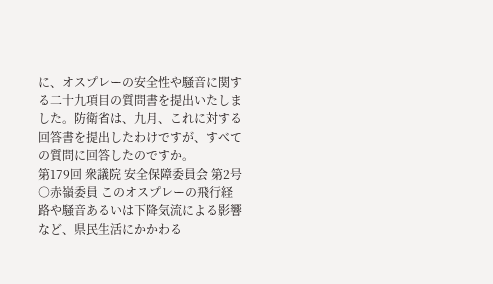に、オスプレーの安全性や騒音に関する二十九項目の質問書を提出いたしました。防衛省は、九月、これに対する回答書を提出したわけですが、すべての質問に回答したのですか。
第179回 衆議院 安全保障委員会 第2号
○赤嶺委員 このオスプレーの飛行経路や騒音あるいは下降気流による影響など、県民生活にかかわる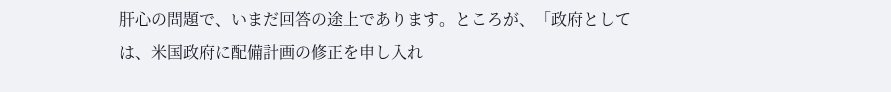肝心の問題で、いまだ回答の途上であります。ところが、「政府としては、米国政府に配備計画の修正を申し入れ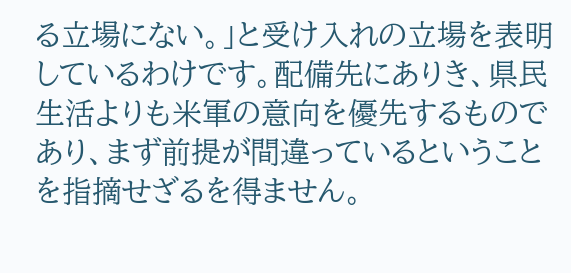る立場にない。」と受け入れの立場を表明しているわけです。配備先にありき、県民生活よりも米軍の意向を優先するものであり、まず前提が間違っているということを指摘せざるを得ません。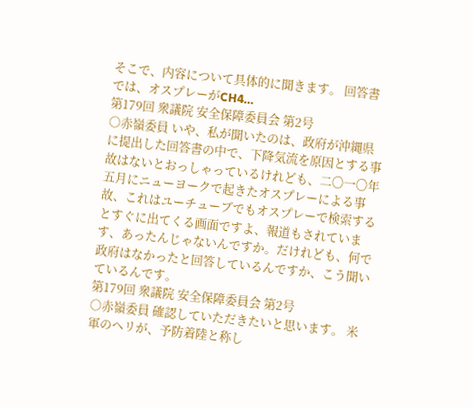そこで、内容について具体的に聞きます。 回答書では、オスプレーがCH4…
第179回 衆議院 安全保障委員会 第2号
○赤嶺委員 いや、私が聞いたのは、政府が沖縄県に提出した回答書の中で、下降気流を原因とする事故はないとおっしゃっているけれども、二〇一〇年五月にニューヨークで起きたオスプレーによる事故、これはユーチューブでもオスプレーで検索するとすぐに出てくる画面ですよ、報道もされています、あったんじゃないんですか。だけれども、何で政府はなかったと回答しているんですか、こう聞いているんです。
第179回 衆議院 安全保障委員会 第2号
○赤嶺委員 確認していただきたいと思います。 米軍のヘリが、予防着陸と称し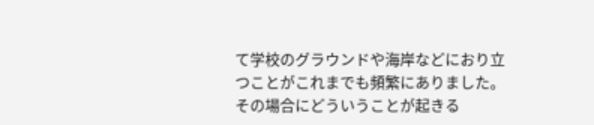て学校のグラウンドや海岸などにおり立つことがこれまでも頻繁にありました。その場合にどういうことが起きる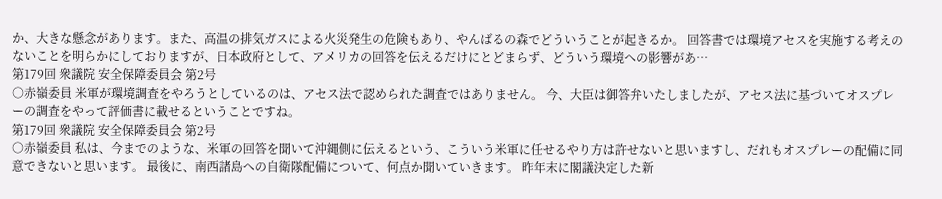か、大きな懸念があります。また、高温の排気ガスによる火災発生の危険もあり、やんばるの森でどういうことが起きるか。 回答書では環境アセスを実施する考えのないことを明らかにしておりますが、日本政府として、アメリカの回答を伝えるだけにとどまらず、どういう環境への影響があ…
第179回 衆議院 安全保障委員会 第2号
○赤嶺委員 米軍が環境調査をやろうとしているのは、アセス法で認められた調査ではありません。 今、大臣は御答弁いたしましたが、アセス法に基づいてオスプレーの調査をやって評価書に載せるということですね。
第179回 衆議院 安全保障委員会 第2号
○赤嶺委員 私は、今までのような、米軍の回答を聞いて沖縄側に伝えるという、こういう米軍に任せるやり方は許せないと思いますし、だれもオスプレーの配備に同意できないと思います。 最後に、南西諸島への自衛隊配備について、何点か聞いていきます。 昨年末に閣議決定した新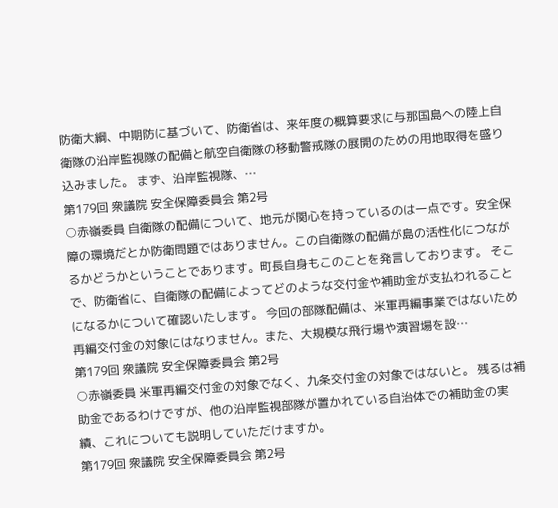防衛大綱、中期防に基づいて、防衛省は、来年度の概算要求に与那国島への陸上自衛隊の沿岸監視隊の配備と航空自衛隊の移動警戒隊の展開のための用地取得を盛り込みました。 まず、沿岸監視隊、…
第179回 衆議院 安全保障委員会 第2号
○赤嶺委員 自衛隊の配備について、地元が関心を持っているのは一点です。安全保障の環境だとか防衛問題ではありません。この自衛隊の配備が島の活性化につながるかどうかということであります。町長自身もこのことを発言しております。 そこで、防衛省に、自衛隊の配備によってどのような交付金や補助金が支払われることになるかについて確認いたします。 今回の部隊配備は、米軍再編事業ではないため再編交付金の対象にはなりません。また、大規模な飛行場や演習場を設…
第179回 衆議院 安全保障委員会 第2号
○赤嶺委員 米軍再編交付金の対象でなく、九条交付金の対象ではないと。 残るは補助金であるわけですが、他の沿岸監視部隊が置かれている自治体での補助金の実績、これについても説明していただけますか。
第179回 衆議院 安全保障委員会 第2号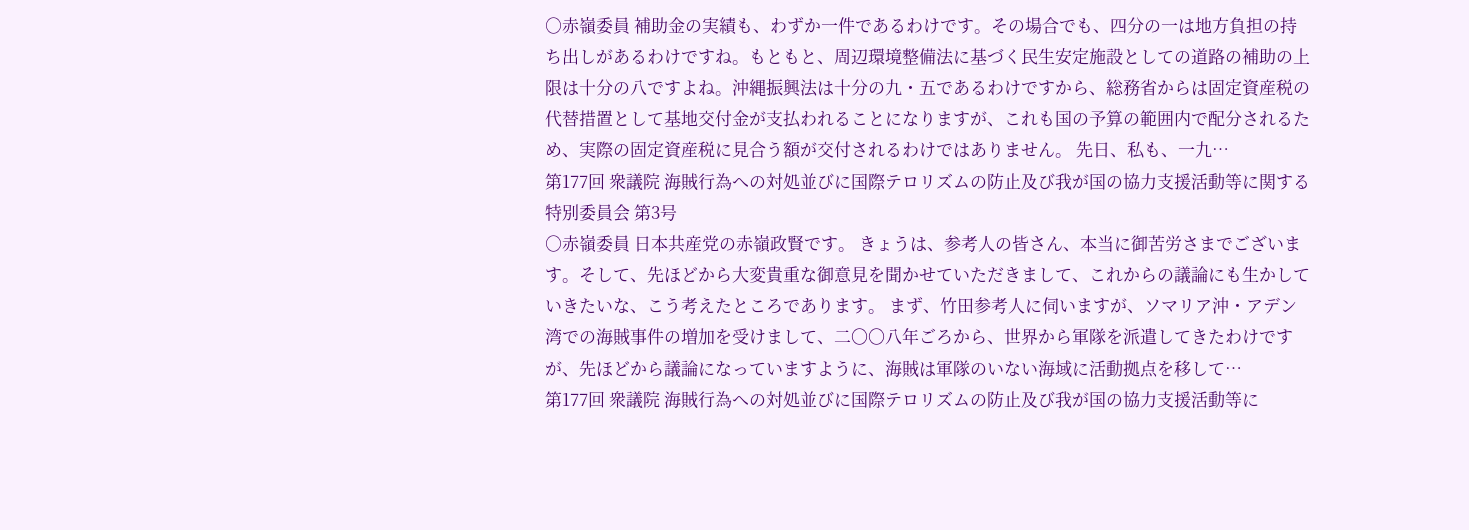○赤嶺委員 補助金の実績も、わずか一件であるわけです。その場合でも、四分の一は地方負担の持ち出しがあるわけですね。もともと、周辺環境整備法に基づく民生安定施設としての道路の補助の上限は十分の八ですよね。沖縄振興法は十分の九・五であるわけですから、総務省からは固定資産税の代替措置として基地交付金が支払われることになりますが、これも国の予算の範囲内で配分されるため、実際の固定資産税に見合う額が交付されるわけではありません。 先日、私も、一九…
第177回 衆議院 海賊行為への対処並びに国際テロリズムの防止及び我が国の協力支援活動等に関する特別委員会 第3号
○赤嶺委員 日本共産党の赤嶺政賢です。 きょうは、参考人の皆さん、本当に御苦労さまでございます。そして、先ほどから大変貴重な御意見を聞かせていただきまして、これからの議論にも生かしていきたいな、こう考えたところであります。 まず、竹田参考人に伺いますが、ソマリア沖・アデン湾での海賊事件の増加を受けまして、二〇〇八年ごろから、世界から軍隊を派遣してきたわけですが、先ほどから議論になっていますように、海賊は軍隊のいない海域に活動拠点を移して…
第177回 衆議院 海賊行為への対処並びに国際テロリズムの防止及び我が国の協力支援活動等に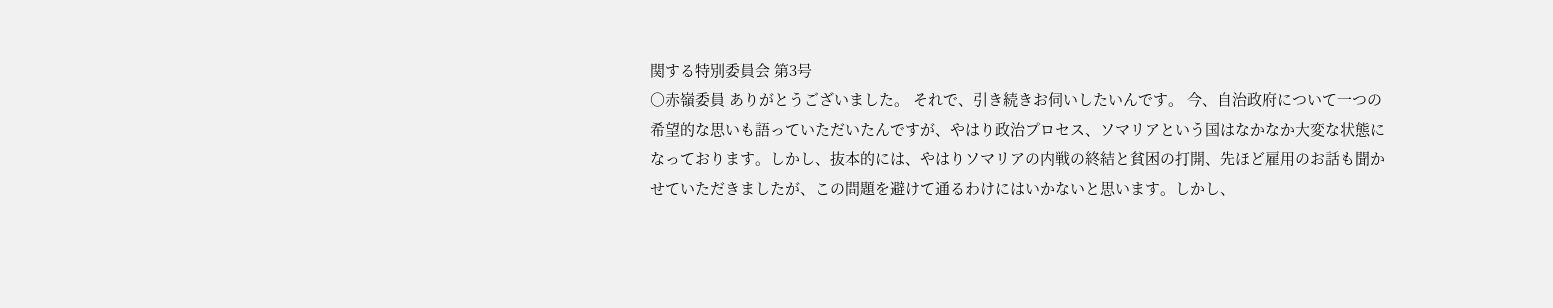関する特別委員会 第3号
○赤嶺委員 ありがとうございました。 それで、引き続きお伺いしたいんです。 今、自治政府について一つの希望的な思いも語っていただいたんですが、やはり政治プロセス、ソマリアという国はなかなか大変な状態になっております。しかし、抜本的には、やはりソマリアの内戦の終結と貧困の打開、先ほど雇用のお話も聞かせていただきましたが、この問題を避けて通るわけにはいかないと思います。しかし、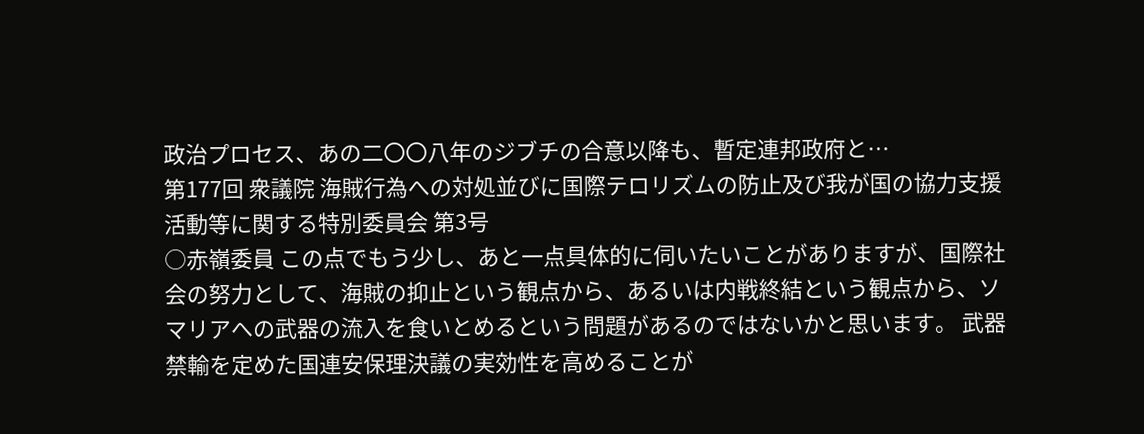政治プロセス、あの二〇〇八年のジブチの合意以降も、暫定連邦政府と…
第177回 衆議院 海賊行為への対処並びに国際テロリズムの防止及び我が国の協力支援活動等に関する特別委員会 第3号
○赤嶺委員 この点でもう少し、あと一点具体的に伺いたいことがありますが、国際社会の努力として、海賊の抑止という観点から、あるいは内戦終結という観点から、ソマリアへの武器の流入を食いとめるという問題があるのではないかと思います。 武器禁輸を定めた国連安保理決議の実効性を高めることが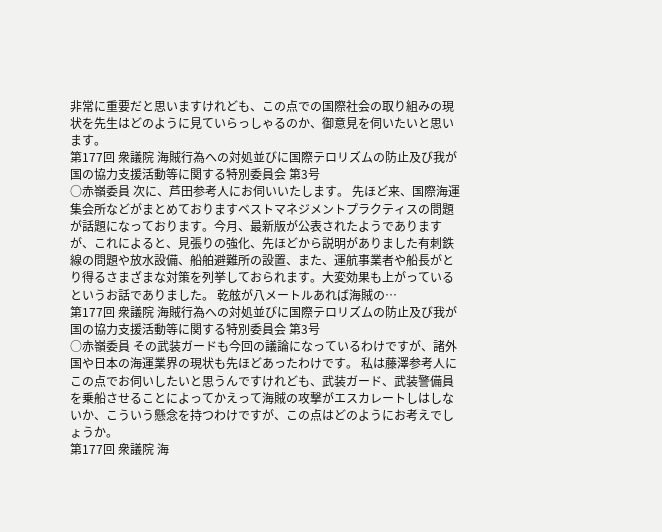非常に重要だと思いますけれども、この点での国際社会の取り組みの現状を先生はどのように見ていらっしゃるのか、御意見を伺いたいと思います。
第177回 衆議院 海賊行為への対処並びに国際テロリズムの防止及び我が国の協力支援活動等に関する特別委員会 第3号
○赤嶺委員 次に、芦田参考人にお伺いいたします。 先ほど来、国際海運集会所などがまとめておりますベストマネジメントプラクティスの問題が話題になっております。今月、最新版が公表されたようでありますが、これによると、見張りの強化、先ほどから説明がありました有刺鉄線の問題や放水設備、船舶避難所の設置、また、運航事業者や船長がとり得るさまざまな対策を列挙しておられます。大変効果も上がっているというお話でありました。 乾舷が八メートルあれば海賊の…
第177回 衆議院 海賊行為への対処並びに国際テロリズムの防止及び我が国の協力支援活動等に関する特別委員会 第3号
○赤嶺委員 その武装ガードも今回の議論になっているわけですが、諸外国や日本の海運業界の現状も先ほどあったわけです。 私は藤澤参考人にこの点でお伺いしたいと思うんですけれども、武装ガード、武装警備員を乗船させることによってかえって海賊の攻撃がエスカレートしはしないか、こういう懸念を持つわけですが、この点はどのようにお考えでしょうか。
第177回 衆議院 海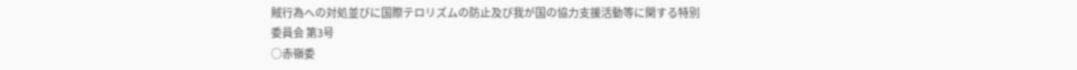賊行為への対処並びに国際テロリズムの防止及び我が国の協力支援活動等に関する特別委員会 第3号
○赤嶺委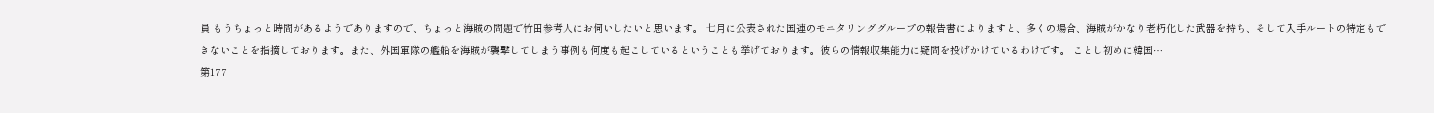員 もうちょっと時間があるようでありますので、ちょっと海賊の問題で竹田参考人にお伺いしたいと思います。 七月に公表された国連のモニタリンググループの報告書によりますと、多くの場合、海賊がかなり老朽化した武器を持ち、そして入手ルートの特定もできないことを指摘しております。また、外国軍隊の艦船を海賊が襲撃してしまう事例も何度も起こしているということも挙げております。彼らの情報収集能力に疑問を投げかけているわけです。 ことし初めに韓国…
第177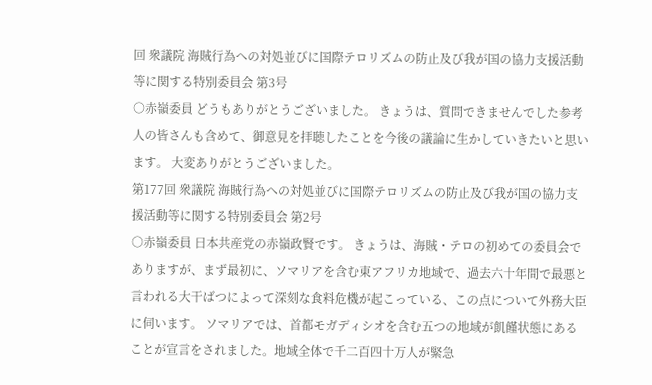回 衆議院 海賊行為への対処並びに国際テロリズムの防止及び我が国の協力支援活動等に関する特別委員会 第3号
○赤嶺委員 どうもありがとうございました。 きょうは、質問できませんでした参考人の皆さんも含めて、御意見を拝聴したことを今後の議論に生かしていきたいと思います。 大変ありがとうございました。
第177回 衆議院 海賊行為への対処並びに国際テロリズムの防止及び我が国の協力支援活動等に関する特別委員会 第2号
○赤嶺委員 日本共産党の赤嶺政賢です。 きょうは、海賊・テロの初めての委員会でありますが、まず最初に、ソマリアを含む東アフリカ地域で、過去六十年間で最悪と言われる大干ばつによって深刻な食料危機が起こっている、この点について外務大臣に伺います。 ソマリアでは、首都モガディシオを含む五つの地域が飢饉状態にあることが宣言をされました。地域全体で千二百四十万人が緊急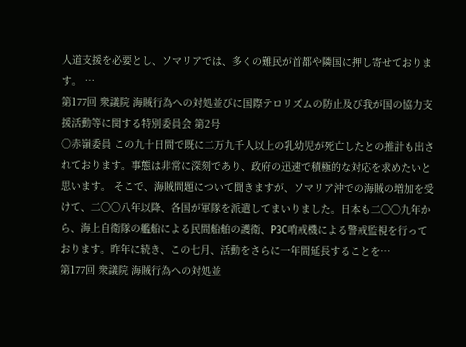人道支援を必要とし、ソマリアでは、多くの難民が首都や隣国に押し寄せております。 …
第177回 衆議院 海賊行為への対処並びに国際テロリズムの防止及び我が国の協力支援活動等に関する特別委員会 第2号
○赤嶺委員 この九十日間で既に二万九千人以上の乳幼児が死亡したとの推計も出されております。事態は非常に深刻であり、政府の迅速で積極的な対応を求めたいと思います。 そこで、海賊問題について聞きますが、ソマリア沖での海賊の増加を受けて、二〇〇八年以降、各国が軍隊を派遣してまいりました。日本も二〇〇九年から、海上自衛隊の艦船による民間船舶の護衛、P3C哨戒機による警戒監視を行っております。昨年に続き、この七月、活動をさらに一年間延長することを…
第177回 衆議院 海賊行為への対処並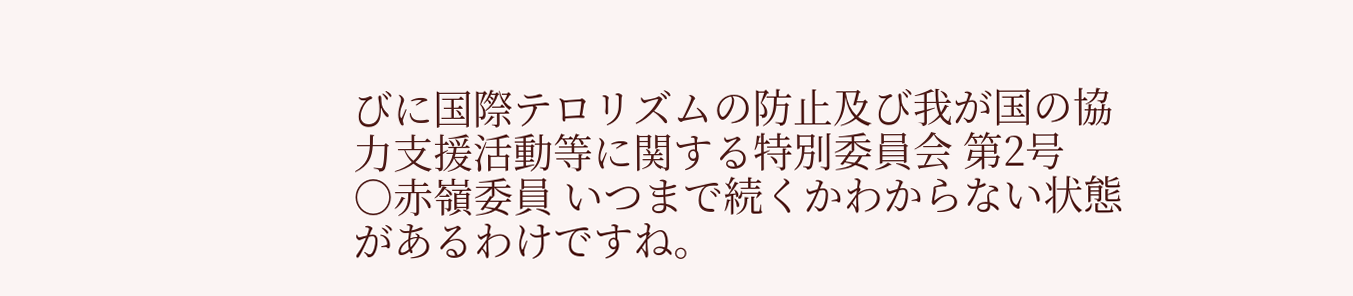びに国際テロリズムの防止及び我が国の協力支援活動等に関する特別委員会 第2号
○赤嶺委員 いつまで続くかわからない状態があるわけですね。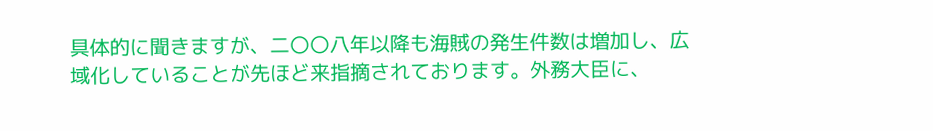具体的に聞きますが、二〇〇八年以降も海賊の発生件数は増加し、広域化していることが先ほど来指摘されております。外務大臣に、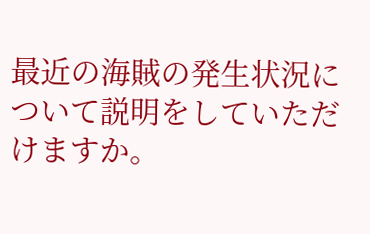最近の海賊の発生状況について説明をしていただけますか。